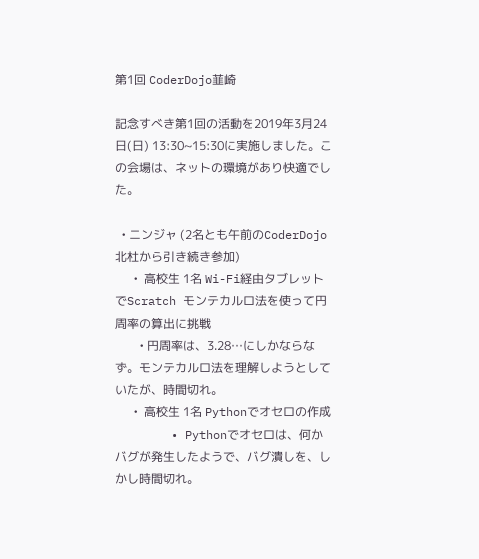第1回 CoderDojo韮崎

記念すべき第1回の活動を2019年3月24日(日) 13:30~15:30に実施しました。この会場は、ネットの環境があり快適でした。

  • ニンジャ (2名とも午前のCoderDojo北杜から引き続き参加)
      •  高校生 1名 Wi-Fi経由タブレットでScratch モンテカルロ法を使って円周率の算出に挑戦
        • 円周率は、3.28…にしかならなず。モンテカルロ法を理解しようとしていたが、時間切れ。
      •  高校生 1名 Pythonでオセロの作成
        • Pythonでオセロは、何かバグが発生したようで、バグ潰しを、しかし時間切れ。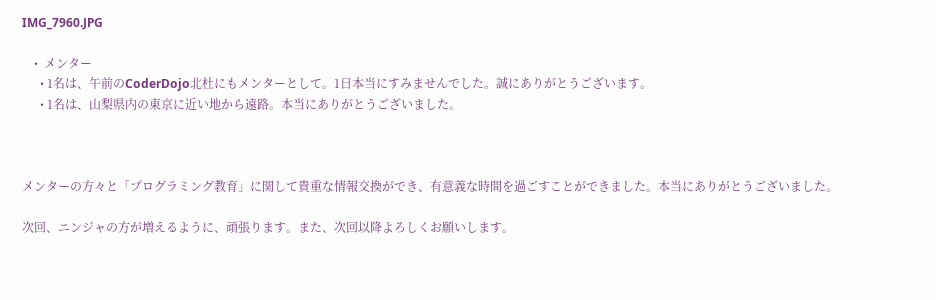IMG_7960.JPG

    •  メンター
      • 1名は、午前のCoderDojo北杜にもメンターとして。1日本当にすみませんでした。誠にありがとうございます。
      • 1名は、山梨県内の東京に近い地から遠路。本当にありがとうございました。



メンターの方々と「プログラミング教育」に関して貴重な情報交換ができ、有意義な時間を過ごすことができました。本当にありがとうございました。

次回、ニンジャの方が増えるように、頑張ります。また、次回以降よろしくお願いします。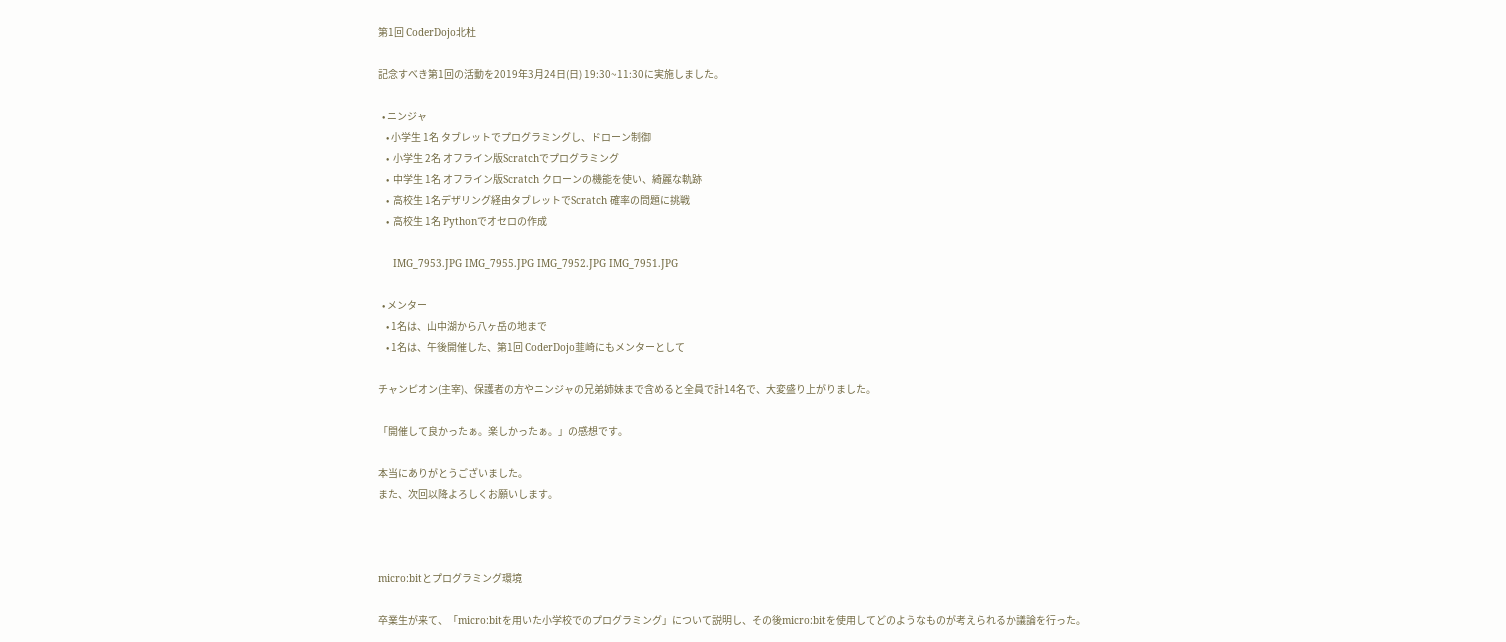第1回 CoderDojo北杜

記念すべき第1回の活動を2019年3月24日(日) 19:30~11:30に実施しました。

  • ニンジャ
    • 小学生 1名 タブレットでプログラミングし、ドローン制御
    •  小学生 2名 オフライン版Scratchでプログラミング
    •  中学生 1名 オフライン版Scratch クローンの機能を使い、綺麗な軌跡
    •  高校生 1名デザリング経由タブレットでScratch 確率の問題に挑戦
    •  高校生 1名 Pythonでオセロの作成

     IMG_7953.JPG IMG_7955.JPG IMG_7952.JPG IMG_7951.JPG

  • メンター
    • 1名は、山中湖から八ヶ岳の地まで
    • 1名は、午後開催した、第1回 CoderDojo韮崎にもメンターとして

チャンピオン(主宰)、保護者の方やニンジャの兄弟姉妹まで含めると全員で計14名で、大変盛り上がりました。

「開催して良かったぁ。楽しかったぁ。」の感想です。

本当にありがとうございました。
また、次回以降よろしくお願いします。



micro:bitとプログラミング環境

卒業生が来て、「micro:bitを用いた小学校でのプログラミング」について説明し、その後micro:bitを使用してどのようなものが考えられるか議論を行った。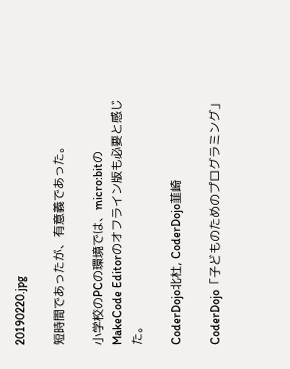20190220.jpg

短時間であったが、有意義であった。

小学校のPCの環境では、micro:bitのMakeCode Editorのオフライン版も必要と感じた。

CoderDojo北杜, CoderDojo韮崎

CoderDojo「子どものためのプログラミング」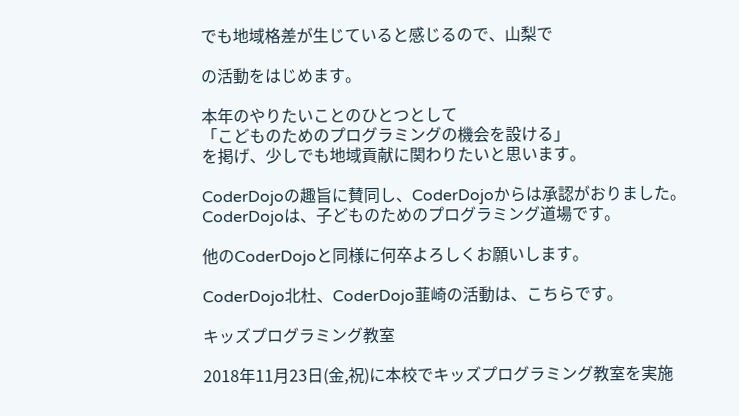でも地域格差が生じていると感じるので、山梨で

の活動をはじめます。

本年のやりたいことのひとつとして
「こどものためのプログラミングの機会を設ける」
を掲げ、少しでも地域貢献に関わりたいと思います。

CoderDojoの趣旨に賛同し、CoderDojoからは承認がおりました。
CoderDojoは、子どものためのプログラミング道場です。

他のCoderDojoと同様に何卒よろしくお願いします。

CoderDojo北杜、CoderDojo韮崎の活動は、こちらです。

キッズプログラミング教室

2018年11月23日(金,祝)に本校でキッズプログラミング教室を実施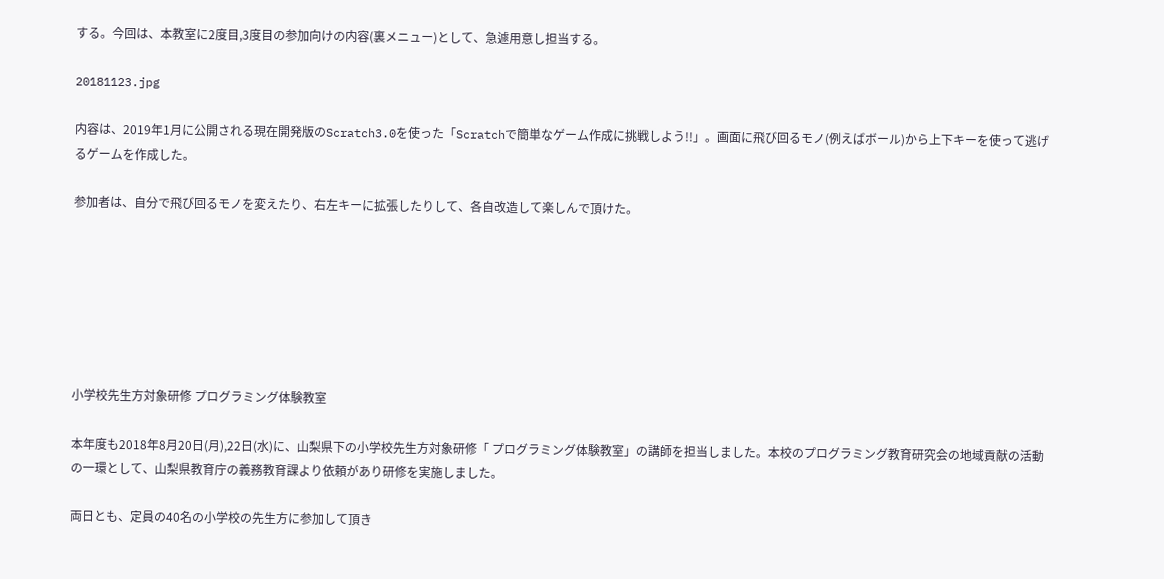する。今回は、本教室に2度目,3度目の参加向けの内容(裏メニュー)として、急遽用意し担当する。

20181123.jpg

内容は、2019年1月に公開される現在開発版のScratch3.0を使った「Scratchで簡単なゲーム作成に挑戦しよう!!」。画面に飛び回るモノ(例えばボール)から上下キーを使って逃げるゲームを作成した。

参加者は、自分で飛び回るモノを変えたり、右左キーに拡張したりして、各自改造して楽しんで頂けた。







小学校先生方対象研修 プログラミング体験教室

本年度も2018年8月20日(月),22日(水)に、山梨県下の小学校先生方対象研修「 プログラミング体験教室」の講師を担当しました。本校のプログラミング教育研究会の地域貢献の活動の一環として、山梨県教育庁の義務教育課より依頼があり研修を実施しました。

両日とも、定員の40名の小学校の先生方に参加して頂き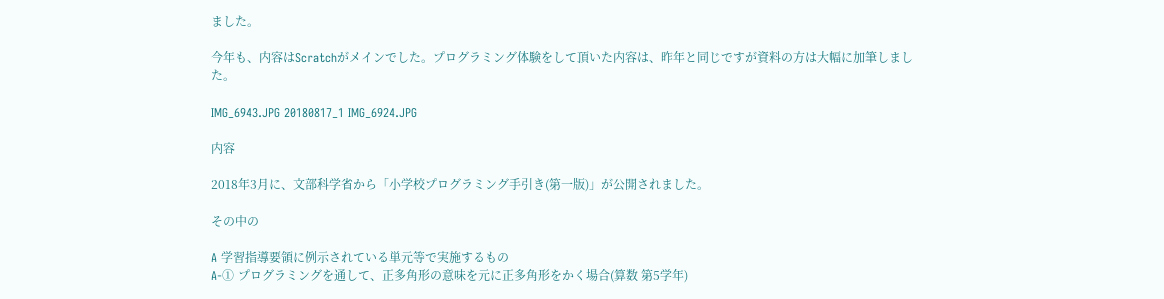ました。

今年も、内容はScratchがメインでした。プログラミング体験をして頂いた内容は、昨年と同じですが資料の方は大幅に加筆しました。

IMG_6943.JPG 20180817_1 IMG_6924.JPG

内容

2018年3月に、文部科学省から「小学校プログラミング手引き(第一版)」が公開されました。

その中の

A 学習指導要領に例示されている単元等で実施するもの
A-① プログラミングを通して、正多角形の意味を元に正多角形をかく場合(算数 第5学年)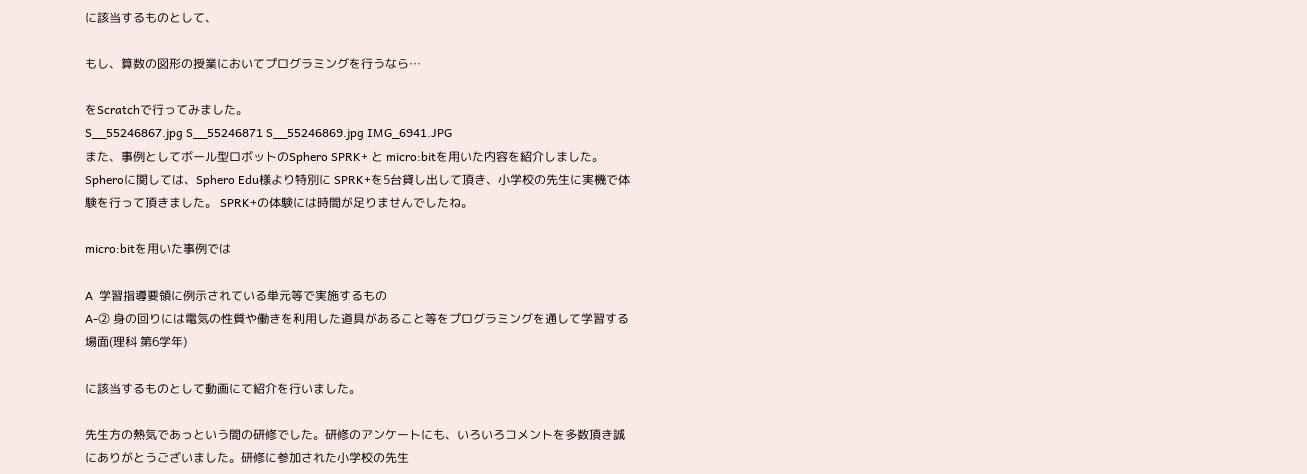に該当するものとして、

もし、算数の図形の授業においてプログラミングを行うなら…

をScratchで行ってみました。
S__55246867.jpg S__55246871 S__55246869.jpg IMG_6941.JPG
また、事例としてボール型ロボットのSphero SPRK+ と micro:bitを用いた内容を紹介しました。Spheroに関しては、Sphero Edu様より特別に SPRK+を5台貸し出して頂き、小学校の先生に実機で体験を行って頂きました。 SPRK+の体験には時間が足りませんでしたね。

micro:bitを用いた事例では

A  学習指導要領に例示されている単元等で実施するもの
A-② 身の回りには電気の性質や働きを利用した道具があること等をプログラミングを通して学習する場面(理科 第6学年)

に該当するものとして動画にて紹介を行いました。

先生方の熱気であっという間の研修でした。研修のアンケートにも、いろいろコメントを多数頂き誠にありがとうございました。研修に参加された小学校の先生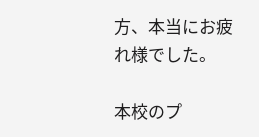方、本当にお疲れ様でした。

本校のプ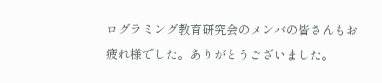ログラミング教育研究会のメンバの皆さんもお疲れ様でした。ありがとうございました。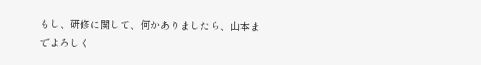もし、研修に関して、何かありましたら、山本までよろしく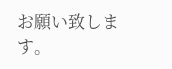お願い致します。